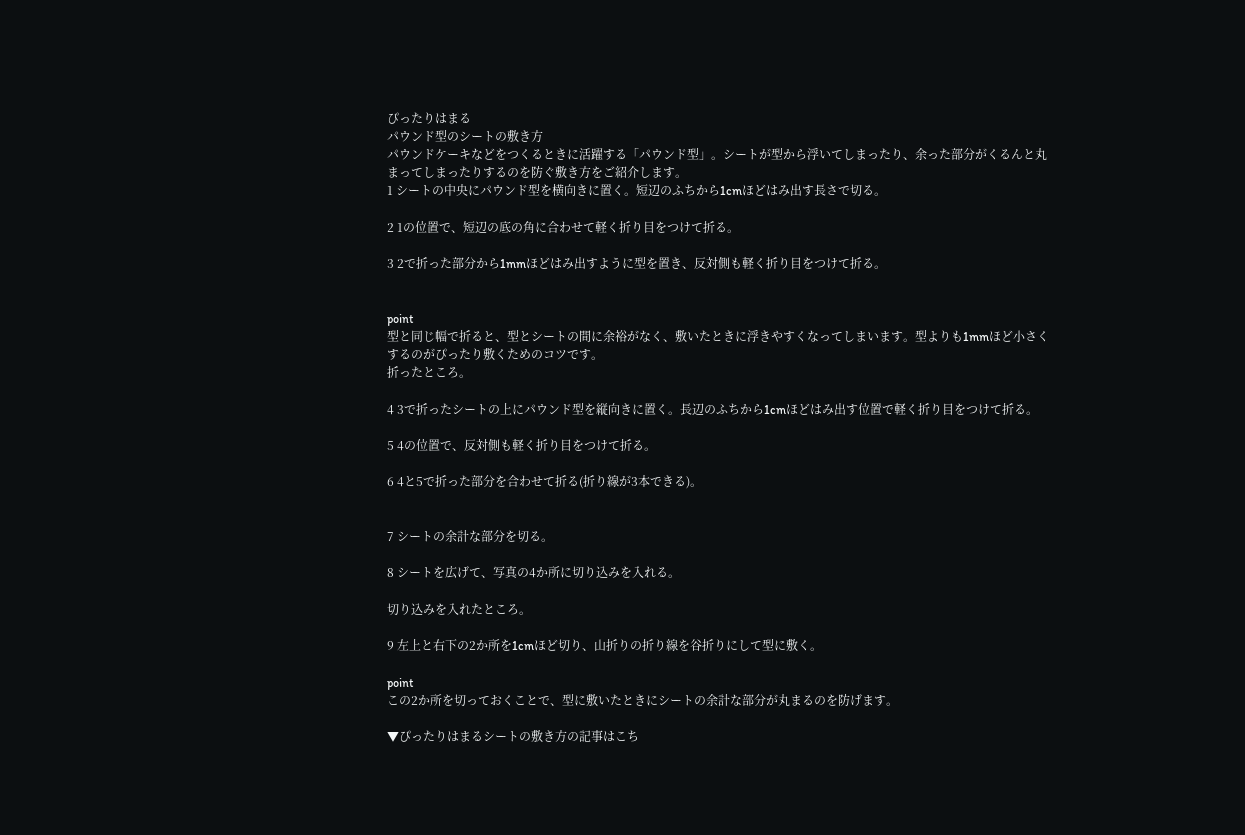ぴったりはまる
パウンド型のシートの敷き方
パウンドケーキなどをつくるときに活躍する「パウンド型」。シートが型から浮いてしまったり、余った部分がくるんと丸まってしまったりするのを防ぐ敷き方をご紹介します。
1 シートの中央にパウンド型を横向きに置く。短辺のふちから1cmほどはみ出す長さで切る。

2 1の位置で、短辺の底の角に合わせて軽く折り目をつけて折る。

3 2で折った部分から1mmほどはみ出すように型を置き、反対側も軽く折り目をつけて折る。


point
型と同じ幅で折ると、型とシートの間に余裕がなく、敷いたときに浮きやすくなってしまいます。型よりも1mmほど小さくするのがぴったり敷くためのコツです。
折ったところ。

4 3で折ったシートの上にパウンド型を縦向きに置く。長辺のふちから1cmほどはみ出す位置で軽く折り目をつけて折る。

5 4の位置で、反対側も軽く折り目をつけて折る。

6 4と5で折った部分を合わせて折る(折り線が3本できる)。


7 シートの余計な部分を切る。

8 シートを広げて、写真の4か所に切り込みを入れる。

切り込みを入れたところ。

9 左上と右下の2か所を1cmほど切り、山折りの折り線を谷折りにして型に敷く。

point
この2か所を切っておくことで、型に敷いたときにシートの余計な部分が丸まるのを防げます。

▼ぴったりはまるシートの敷き方の記事はこち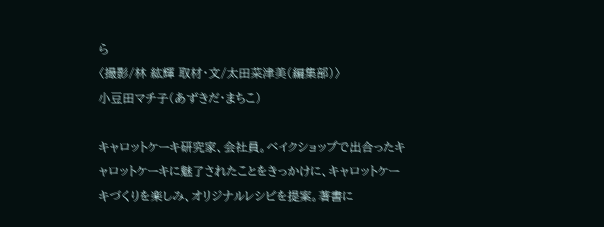ら
〈撮影/林 紘輝 取材・文/太田菜津美(編集部)〉
小豆田マチ子(あずきだ・まちこ)

キャロットケーキ研究家、会社員。ベイクショップで出合ったキャロットケーキに魅了されたことをきっかけに、キャロットケーキづくりを楽しみ、オリジナルレシピを提案。著書に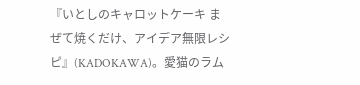『いとしのキャロットケーキ まぜて焼くだけ、アイデア無限レシピ』(KADOKAWA)。愛猫のラム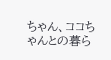ちゃん、ココちゃんとの暮ら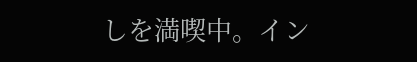しを満喫中。イン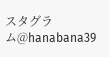スタグラム@hanabana39